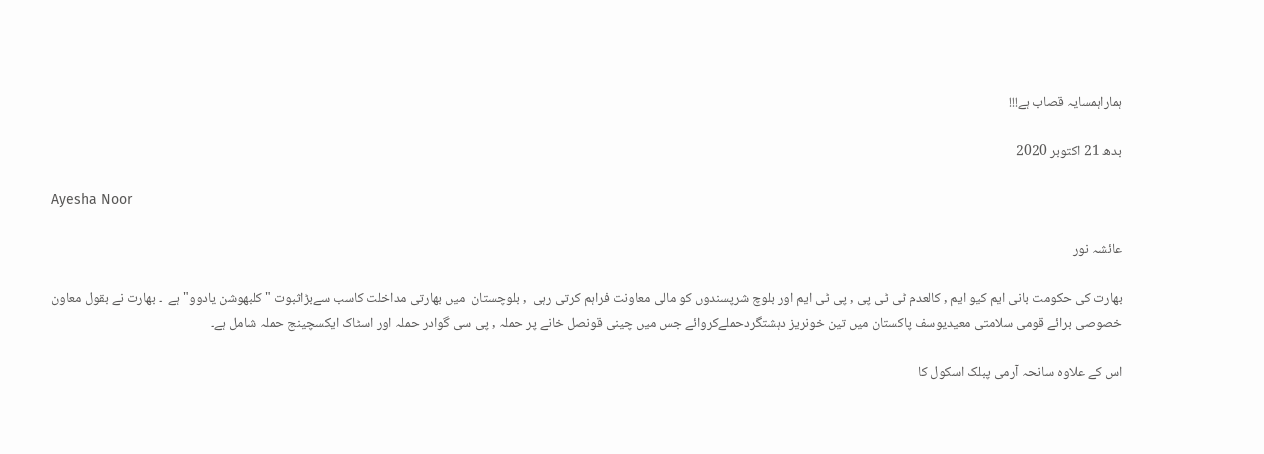ہماراہمسایہ قصاب ہے!!!

بدھ 21 اکتوبر 2020

Ayesha Noor

عائشہ نور

بھارت کی حکومت بانی ایم کیو ایم , کالعدم ٹی ٹی پی , پی ٹی ایم اور بلوچ شرپسندوں کو مالی معاونت فراہم کرتی رہی  , بلوچستان  میں بھارتی مداخلت کاسب سےبڑاثبوت " کلبھوشن یادوو" ہے  ۔ بھارت نے بقول معاون خصوصی برائے قومی سلامتی معیدیوسف پاکستان میں تین خونریز دہشتگردحملےکروائے جس میں چینی قونصل خانے پر حملہ , پی سی گوادر حملہ اور اسٹاک ایکسچینج حملہ شامل ہے۔

اس کے علاوہ سانحہ آرمی پبلک اسکول کا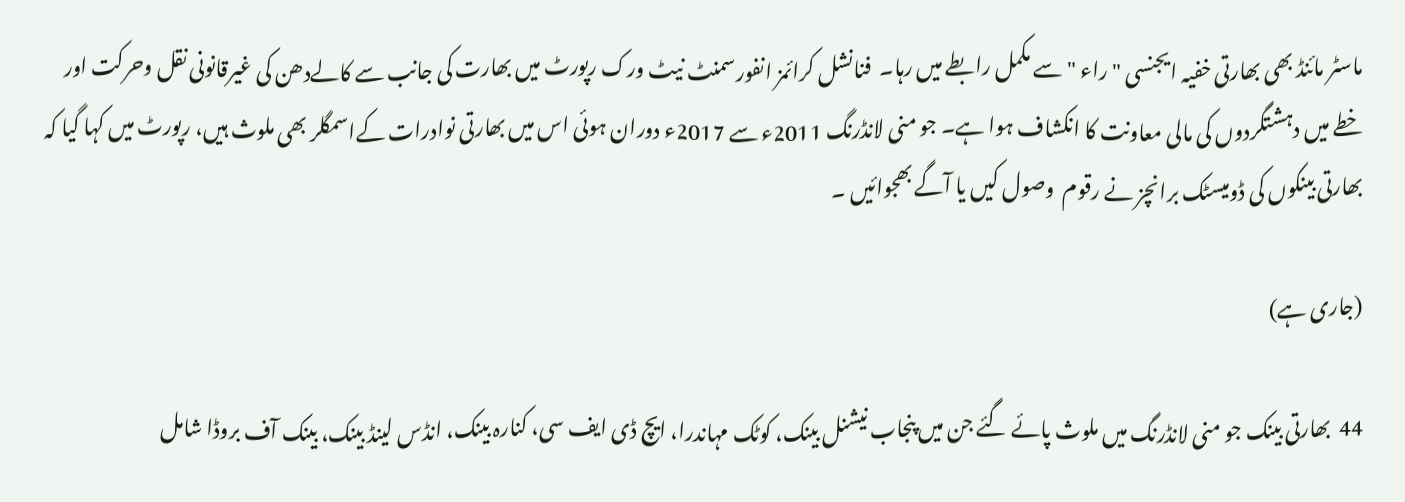ماسٹر مائنڈ بھی بھارتی خفیہ ایجنسی " راء " سے مکمل رابطے میں رہا۔  فنانشل کرائمز انفورسمنٹ نیٹ ورک رپورٹ میں بھارت کی جانب سے کالےدھن کی غیرقانونی نقل وحرکت اور خطے میں دہشتگردوں کی مالی معاونت کا انکشاف ہوا ہے۔ جو منی لانڈرنگ 2011ء سے 2017ء دوران ہوئی اس میں بھارتی نوادرات کےاسمگلر بھی ملوث ہیں، رپورٹ میں کہا گیا کہ بھارتی بینکوں کی ڈومیسٹک برانچز نے رقوم  وصول کیں یا آگے بھجوائیں ۔

(جاری ہے)

44  بھارتی بینک جو منی لانڈرنگ میں ملوث پائے گئے جن میں پنجاب نیشنل بینک، کوٹک مہاندرا، ایچ ڈی ایف سی، کنارہ بینک، انڈس لینڈ بینک، بینک آف بروڈا شامل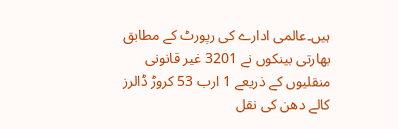ہیں۔عالمی ادارے کی رپورٹ کے مطابق بھارتی بینکوں نے 3201 غیر قانونی منقلیوں کے ذریعے 1 ارب 53 کروڑ ڈالرز کالے دھن کی نقل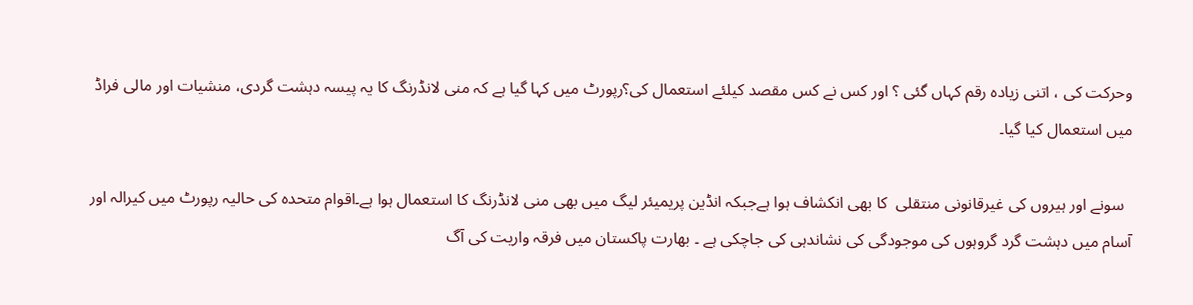وحرکت کی ، اتنی زیادہ رقم کہاں گئی ؟ اور کس نے کس مقصد کیلئے استعمال کی؟رپورٹ میں کہا گیا ہے کہ منی لانڈرنگ کا یہ پیسہ دہشت گردی، منشیات اور مالی فراڈ میں استعمال کیا گیا۔

  سونے اور ہیروں کی غیرقانونی منتقلی  کا بھی انکشاف ہوا ہےجبکہ انڈین پریمیئر لیگ میں بھی منی لانڈرنگ کا استعمال ہوا ہے۔اقوام متحدہ کی حالیہ رپورٹ میں کیرالہ اور آسام میں دہشت گرد گروہوں کی موجودگی کی نشاندہی کی جاچکی ہے ۔ بھارت پاکستان میں فرقہ واریت کی آگ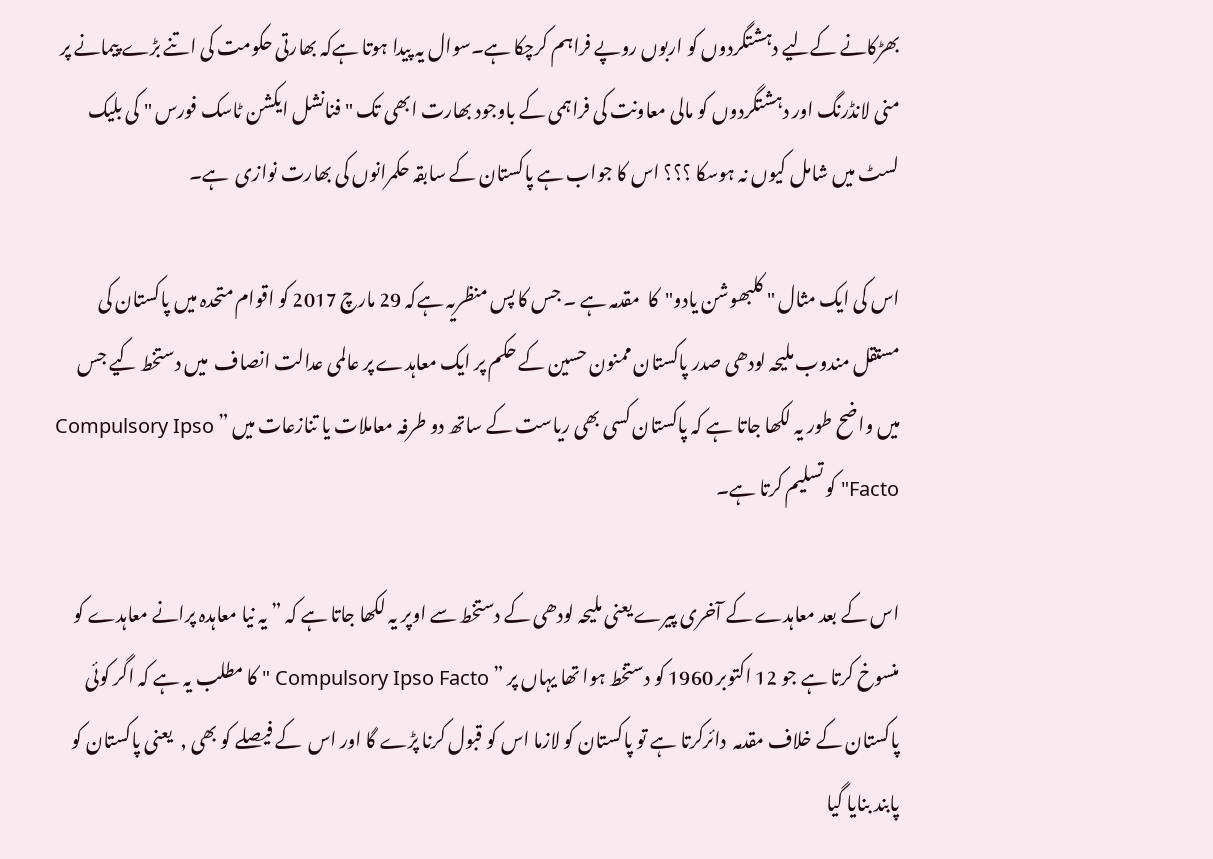بھڑکانے کےلیے دہشتگردوں کو اربوں روپے فراہم کرچکا ہے۔سوال یہ پیدا ہوتا ہےکہ بھارتی حکومت کی اتنے بڑے پیمانے پر منی لانڈرنگ اور دہشتگردوں کو مالی معاونت کی فراہمی کے باوجود بھارت ابھی تک " فنانشل ایکشن ٹاسک فورس " کی بلیک لسٹ میں شامل کیوں نہ ہوسکا ؟؟؟ اس کا جواب ہے پاکستان کے سابقہ حکمرانوں کی بھارت نوازی  ہے۔

اس کی ایک مثال " کلبھوشن یادو"  کا  مقدمہ ہے ۔ جس کا پس منظریہ ہےکہ 29 مارچ 2017 کو اقوام متحدہ میں پاکستان کی مستقل مندوب ملیحہ لودھی صدر پاکستان ممنون حسین کے حکم پر ایک معاہدے پر عالمی عدالت انصاف  میں دستخط کیے جس میں واضح طور یہ لکھا جاتا ہے کہ پاکستان کسی بھی ریاست کے ساتھ دو طرفہ معاملات یا تنازعات میں ” Compulsory Ipso Facto" کو تسلیم کرتا ہے۔

اس کے بعد معاہدے کے آخری پیرے یعنی ملیحہ لودھی کے دستخط سے اوپر یہ لکھا جاتا ہے کہ ” یہ نیا معاہدہ پرانے معاہدے کو منسوخ کرتا ہے جو 12 اکتوبر 1960 کو دستخط ہوا تھا یہاں پر ” Compulsory Ipso Facto " کا مطلب یہ ہے کہ اگر کوئی پاکستان کے خلاف مقدمہ  دائرکرتا ہے تو پاکستان کو لازما اس کو قبول کرنا پڑے گا اور اس  کے فیصلے کو بھی ,  یعنی پاکستان کو پابند بنایا گیا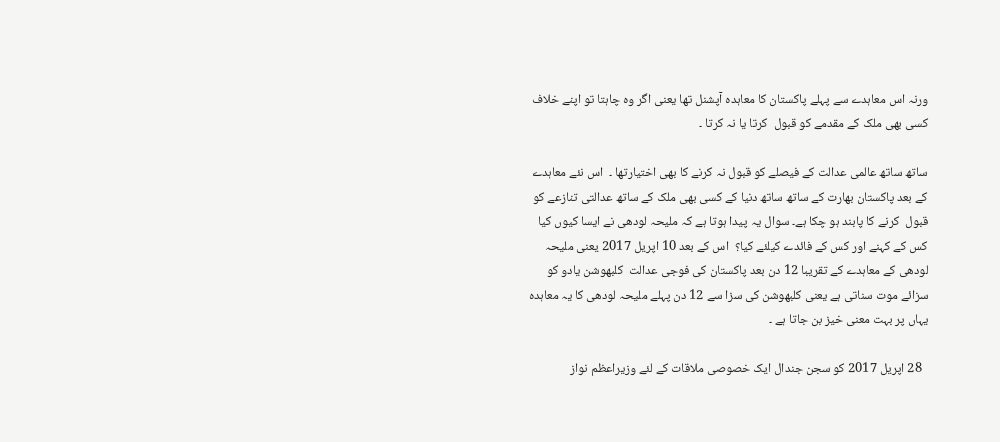ورنہ اس معاہدے سے پہلے پاکستان کا معاہدہ آپشنل تھا یعنی اگر وہ چاہتا تو اپنے خلاف کسی بھی ملک کے مقدمے کو قبول  کرتا یا نہ کرتا ۔

ساتھ ساتھ عالمی عدالت کے فیصلے کو قبول نہ کرنے کا بھی اختیارتھا ۔  اس نئے معاہدے کے بعد پاکستان بھارت کے ساتھ ساتھ دنیا کے کسی بھی ملک کے ساتھ عدالتی تنازعے کو قبول  کرنے کا پابند ہو چکا ہے۔ سوال یہ پیدا ہوتا ہے کہ ملیحہ لودھی نے ایسا کیوں کیا کس کے کہنے اور کس کے فائدے کیلئے کیا؟  اس کے بعد 10 اپریل 2017 یعنی ملیحہ لودھی کے معاہدے کے تقریبا 12 دن بعد پاکستان کی فوجی عدالت  کلبھوشن یادو کو سزائے موت سناتی ہے یعنی کلبھوشن کی سزا سے 12 دن پہلے ملیحہ لودھی کا یہ معاہدہ یہاں پر بہت معنی خیز بن جاتا ہے ۔

  28 اپریل 2017 کو سجن جندال ایک خصوصی ملاقات کے لئے وزیراعظم نواز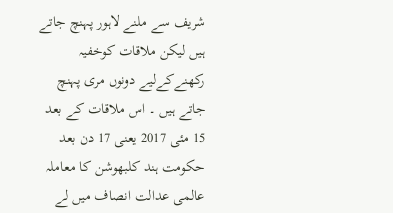شریف سے ملنے لاہور پہنچ جاتے ہیں لیکن ملاقات کوخفیہ رکھنےکےلیے دونوں مری پہنچ جاتے ہیں ۔ اس ملاقات کے بعد 15 مئی 2017 یعنی 17 دن بعد حکومت ہند کلبھوشن کا معاملہ عالمی عدالت انصاف میں لے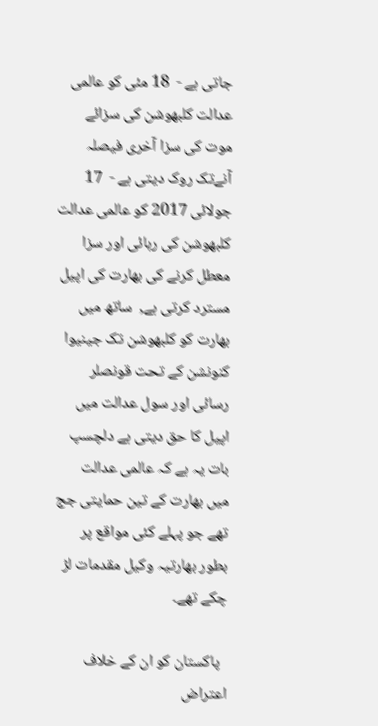جاتی ہے -  18 مئی کو عالمی عدالت کلبھوشن کی سزائے موت کی سزا آخری فیصلہ آنےتک روک دیتی ہے -  17 جولائی 2017 کو عالمی عدالت کلبھوشن کی رہائی اور سزا معطل کرنے کی بھارت کی اپیل مسترد کرتی ہے,  ساتھ میں بھارت کو کلبھوشن تک جینیوا کنونشن کے تحت قونصلر رسائی اور سول عدالت میں اپیل کا حق دیتی ہے دلچسپ بات یہ ہے کہ عالمی عدالت   میں بھارت کے تین حمایتی جج تھے جو پہلے کئی مواقع پر بطور بھارتیہ وکیل مقدمات لڑ چکے تھے۔

  پاکستان کو ان کے خلاف اعتراض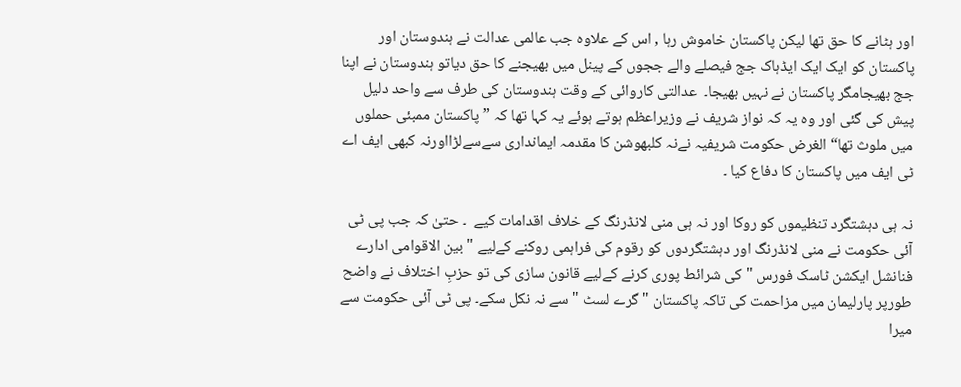اور ہٹانے کا حق تھا لیکن پاکستان خاموش رہا , اس کے علاوہ جب عالمی عدالت نے ہندوستان اور پاکستان کو ایک ایک ایڈہاک جج فیصلے والے ججوں کے پینل میں بھیجنے کا حق دیاتو ہندوستان نے اپنا جج بھیجامگر پاکستان نے نہیں بھیجا۔  عدالتی کاروائی کے وقت ہندوستان کی طرف سے واحد دلیل پیش کی گئی اور وہ یہ کہ نواز شریف نے وزیراعظم ہوتے ہوئے یہ کہا تھا کہ ” پاکستان ممبئی حملوں میں ملوث تھا“ الغرض حکومت شریفیہ نےنہ کلبھوشن کا مقدمہ ایمانداری سےسےلڑااورنہ کبھی ایف اے ٹی ایف میں پاکستان کا دفاع کیا ۔

نہ ہی دہشتگرد تنظیموں کو روکا اور نہ ہی منی لانڈرنگ کے خلاف اقدامات کیے  ۔ حتیٰ کہ جب پی ٹی آئی حکومت نے منی لانڈرنگ اور دہشتگردوں کو رقوم کی فراہمی روکنے کےلیے " بین الاقوامی ادارے فنانشل ایکشن ٹاسک فورس " کی شرائط پوری کرنے کےلیے قانون سازی کی تو حزبِ اختلاف نے واضح طورپر پارلیمان میں مزاحمت کی تاکہ پاکستان " گرے لسٹ " سے نہ نکل سکے۔ پی ٹی آئی حکومت سے میرا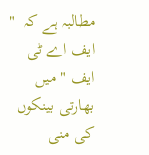مطالبہ ہے کہ  " ایف اے ٹی ایف " میں بھارتی بینکوں کی منی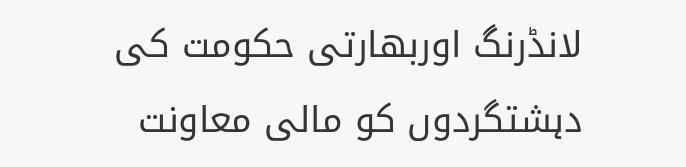لانڈرنگ اوربھارتی حکومت کی دہشتگردوں کو مالی معاونت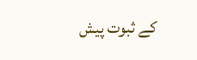کے ثبوت پیش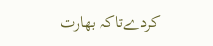کردےتاکہ بھارت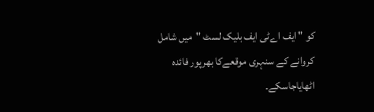کو " ایف اےٹی ایف بلیک لسٹ "میں شامل کروانے کے سنہری موقعےکا بھرپور فائدہ اٹھایاجاسکے۔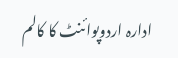ادارہ اردوپوائنٹ کا کالم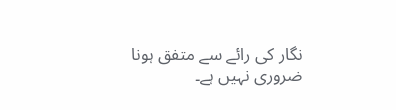نگار کی رائے سے متفق ہونا ضروری نہیں ہے۔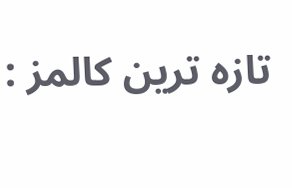تازہ ترین کالمز :